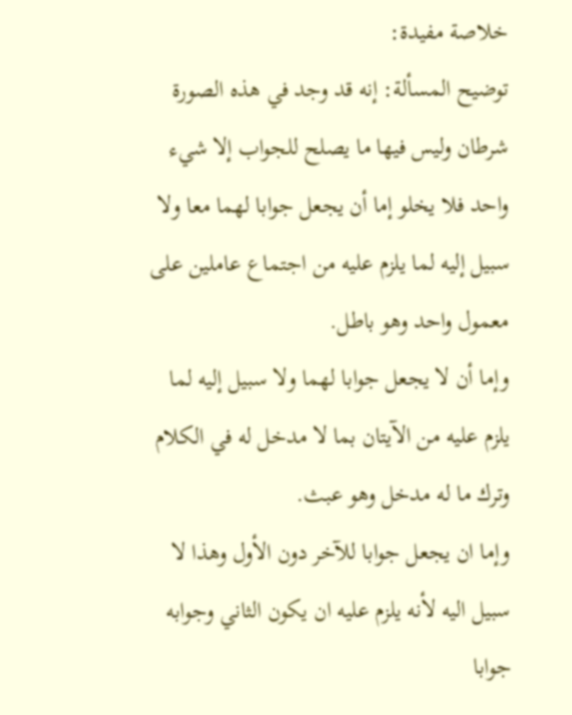خلاصة مفيدة:
توضيح المسألة: إنه قد وجد في هذه الصورة شرطان وليس فيها ما يصلح للجواب إلا شيء واحد فلا يخلو إما أن يجعل جوابا لهما معا ولا سبيل إليه لما يلزم عليه من اجتماع عاملين على معمول واحد وهو باطل.
وإما أن لا يجعل جوابا لهما ولا سبيل إليه لما يلزم عليه من الآيتان بما لا مدخل له في الكلام وترك ما له مدخل وهو عبث.
وإما ان يجعل جوابا للآخر دون الأول وهذا لا سبيل اليه لأنه يلزم عليه ان يكون الثاني وجوابه جوابا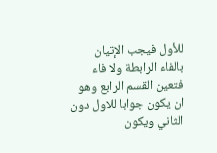للأول فيجب الإتيان بالفاء الرابطة ولا فاء فتعين القسم الرابع وهو ان يكون جوابا للاول دون الثاني ويكون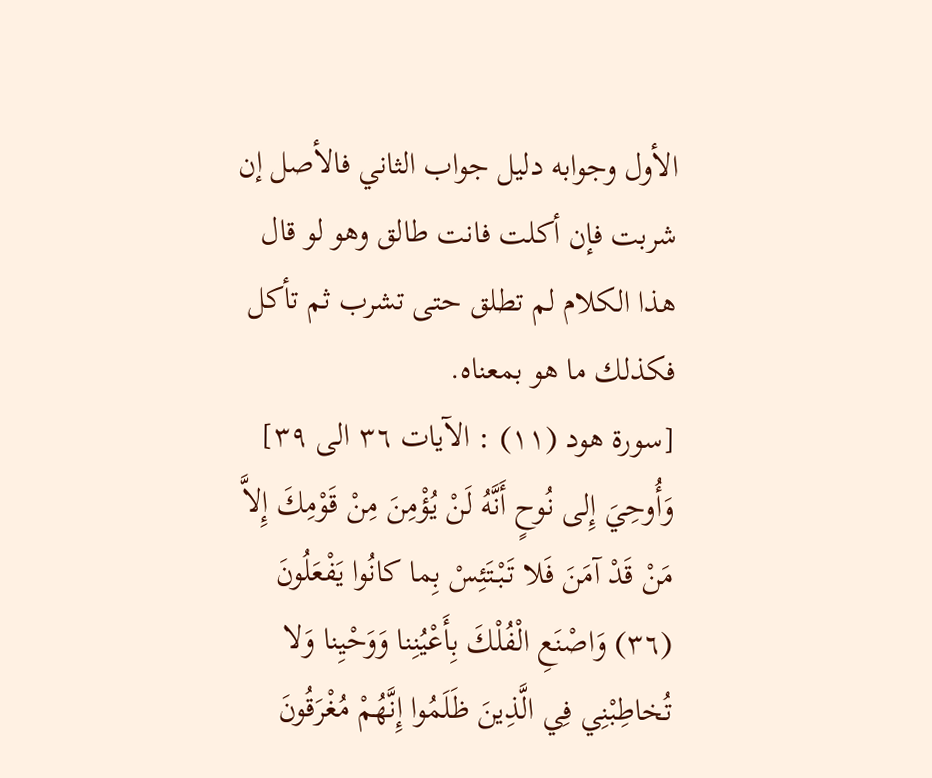الأول وجوابه دليل جواب الثاني فالأصل إن شربت فإن أكلت فانت طالق وهو لو قال هذا الكلام لم تطلق حتى تشرب ثم تأكل فكذلك ما هو بمعناه.
[سورة هود (١١) : الآيات ٣٦ الى ٣٩]
وَأُوحِيَ إِلى نُوحٍ أَنَّهُ لَنْ يُؤْمِنَ مِنْ قَوْمِكَ إِلاَّ مَنْ قَدْ آمَنَ فَلا تَبْتَئِسْ بِما كانُوا يَفْعَلُونَ (٣٦) وَاصْنَعِ الْفُلْكَ بِأَعْيُنِنا وَوَحْيِنا وَلا تُخاطِبْنِي فِي الَّذِينَ ظَلَمُوا إِنَّهُمْ مُغْرَقُونَ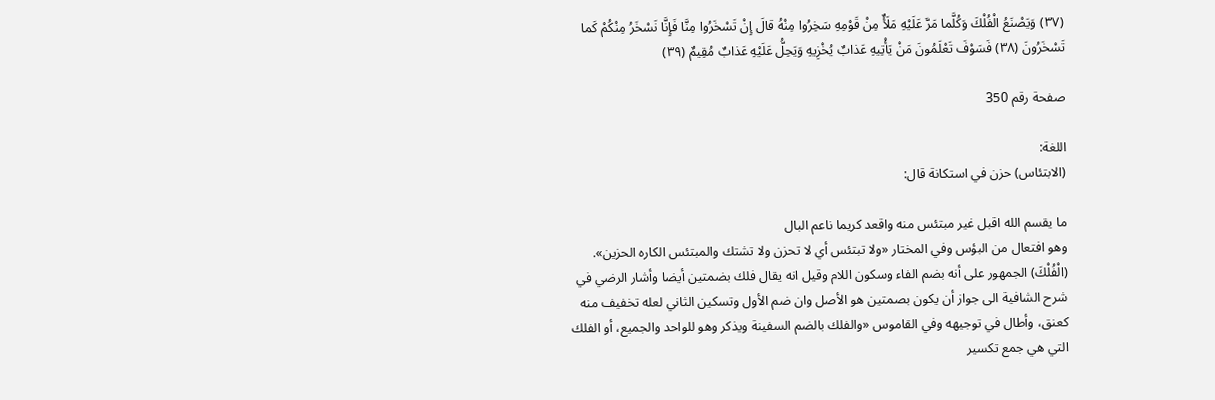(٣٧) وَيَصْنَعُ الْفُلْكَ وَكُلَّما مَرَّ عَلَيْهِ مَلَأٌ مِنْ قَوْمِهِ سَخِرُوا مِنْهُ قالَ إِنْ تَسْخَرُوا مِنَّا فَإِنَّا نَسْخَرُ مِنْكُمْ كَما تَسْخَرُونَ (٣٨) فَسَوْفَ تَعْلَمُونَ مَنْ يَأْتِيهِ عَذابٌ يُخْزِيهِ وَيَحِلُّ عَلَيْهِ عَذابٌ مُقِيمٌ (٣٩)

صفحة رقم 350

اللغة:
(الابتئاس) حزن في استكانة قال:

ما يقسم الله اقبل غير مبتئس منه واقعد كريما ناعم البال
وهو افتعال من البؤس وفي المختار «ولا تبتئس أي لا تحزن ولا تشتك والمبتئس الكاره الحزين».
(الْفُلْكَ) الجمهور على أنه بضم الفاء وسكون اللام وقيل انه يقال فلك بضمتين أيضا وأشار الرضي في شرح الشافية الى جواز أن يكون بصمتين هو الأصل وان ضم الأول وتسكين الثاني لعله تخفيف منه كعنق، وأطال في توجيهه وفي القاموس «والفلك بالضم السفينة ويذكر وهو للواحد والجميع، أو الفلك التي هي جمع تكسير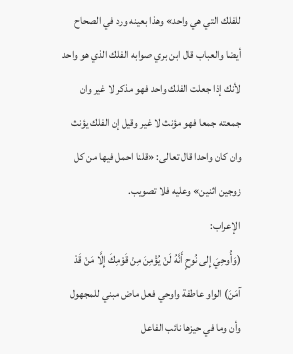للفلك التي هي واحد» وهذا بعينه ورد في الصحاح أيضا والعباب قال ابن بري صوابه الفلك الذي هو واحد لأنك إذا جعلت الفلك واحد فهو مذكر لا غير وان جمعته جمعا فهو مؤنث لا غير وقيل إن الفلك يؤنث وان كان واحدا قال تعالى: «قلنا احمل فيها من كل زوجين اثنين» وعليه فلا تصويب.
الإعراب:
(وَأُوحِيَ إِلى نُوحٍ أَنَّهُ لَنْ يُؤْمِنَ مِنْ قَوْمِكَ إِلَّا مَنْ قَدْ آمَنَ) الواو عاطفة واوحي فعل ماض مبني للمجهول وأن وما في حيزها نائب الفاعل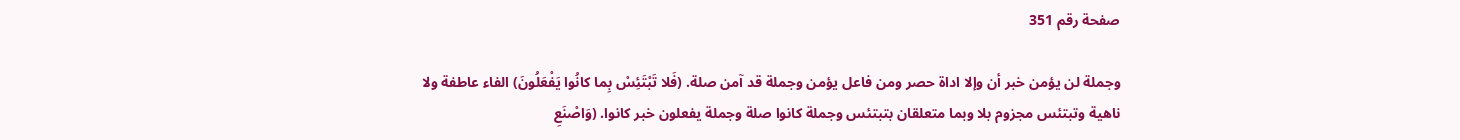صفحة رقم 351

وجملة لن يؤمن خبر أن وإلا اداة حصر ومن فاعل يؤمن وجملة قد آمن صلة. (فَلا تَبْتَئِسْ بِما كانُوا يَفْعَلُونَ) الفاء عاطفة ولا ناهية وتبتئس مجزوم بلا وبما متعلقان بتبتئس وجملة كانوا صلة وجملة يفعلون خبر كانوا. (وَاصْنَعِ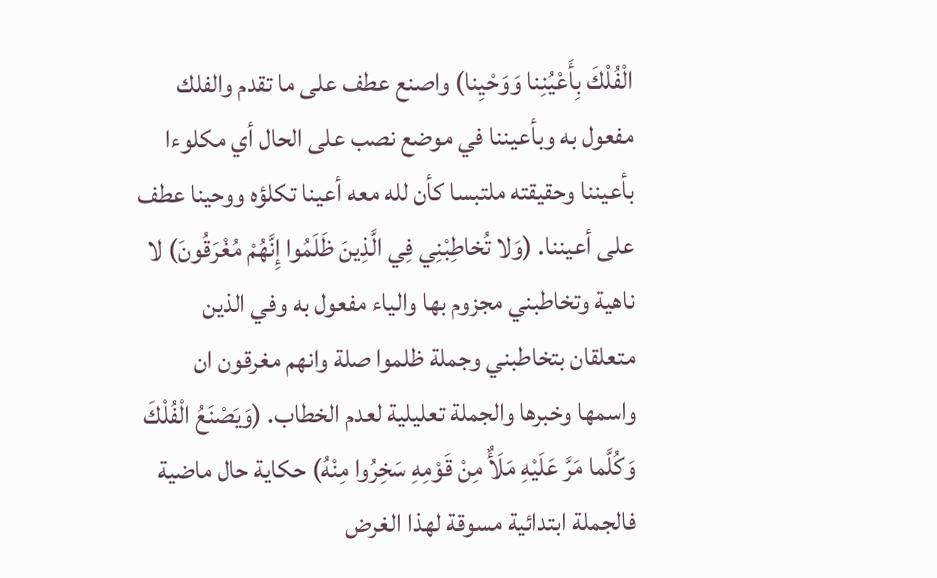الْفُلْكَ بِأَعْيُنِنا وَوَحْيِنا) واصنع عطف على ما تقدم والفلك مفعول به وبأعيننا في موضع نصب على الحال أي مكلوءا بأعيننا وحقيقته ملتبسا كأن لله معه أعينا تكلؤه ووحينا عطف على أعيننا. (وَلا تُخاطِبْنِي فِي الَّذِينَ ظَلَمُوا إِنَّهُمْ مُغْرَقُونَ) لا ناهية وتخاطبني مجزوم بها والياء مفعول به وفي الذين متعلقان بتخاطبني وجملة ظلموا صلة وانهم مغرقون ان واسمها وخبرها والجملة تعليلية لعدم الخطاب. (وَيَصْنَعُ الْفُلْكَ وَكُلَّما مَرَّ عَلَيْهِ مَلَأٌ مِنْ قَوْمِهِ سَخِرُوا مِنْهُ) حكاية حال ماضية فالجملة ابتدائية مسوقة لهذا الغرض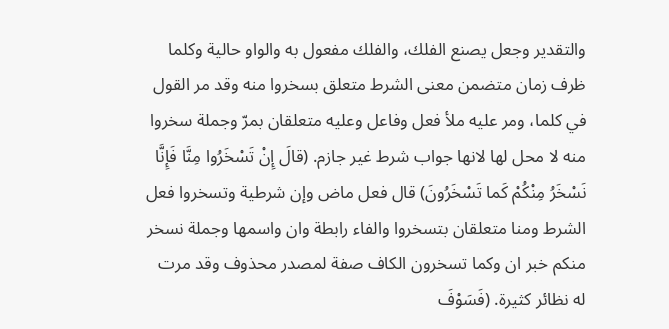والتقدير وجعل يصنع الفلك، والفلك مفعول به والواو حالية وكلما ظرف زمان متضمن معنى الشرط متعلق بسخروا منه وقد مر القول في كلما، ومر عليه ملأ فعل وفاعل وعليه متعلقان بمرّ وجملة سخروا منه لا محل لها لانها جواب شرط غير جازم. (قالَ إِنْ تَسْخَرُوا مِنَّا فَإِنَّا نَسْخَرُ مِنْكُمْ كَما تَسْخَرُونَ) قال فعل ماض وإن شرطية وتسخروا فعل الشرط ومنا متعلقان بتسخروا والفاء رابطة وان واسمها وجملة نسخر منكم خبر ان وكما تسخرون الكاف صفة لمصدر محذوف وقد مرت له نظائر كثيرة. (فَسَوْفَ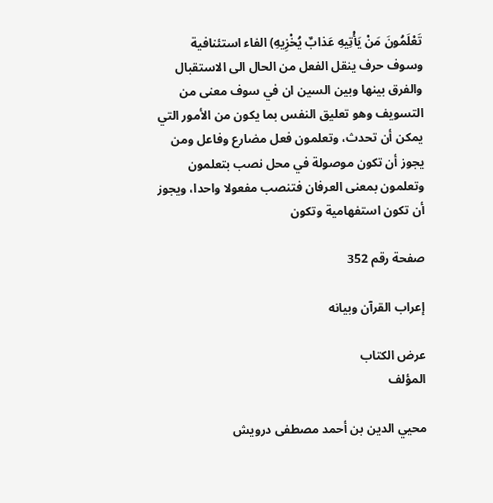تَعْلَمُونَ مَنْ يَأْتِيهِ عَذابٌ يُخْزِيهِ) الفاء استئنافية وسوف حرف ينقل الفعل من الحال الى الاستقبال والفرق بينها وبين السين ان في سوف معنى من التسويف وهو تعليق النفس بما يكون من الأمور التي يمكن أن تحدث، وتعلمون فعل مضارع وفاعل ومن يجوز أن تكون موصولة في محل نصب بتعلمون وتعلمون بمعنى العرفان فتنصب مفعولا واحدا، ويجوز أن تكون استفهامية وتكون

صفحة رقم 352

إعراب القرآن وبيانه

عرض الكتاب
المؤلف

محيي الدين بن أحمد مصطفى درويش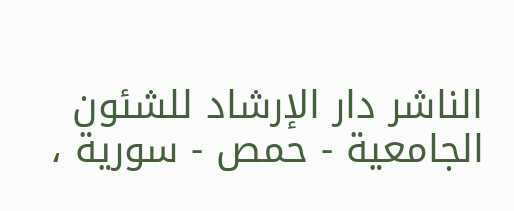الناشر دار الإرشاد للشئون الجامعية - حمص - سورية ،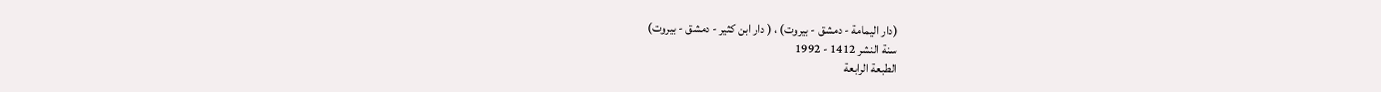(دار اليمامة - دمشق - بيروت) ، ( دار ابن كثير - دمشق - بيروت)
سنة النشر 1412 - 1992
الطبعة الرابعة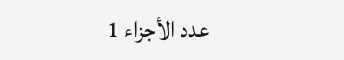عدد الأجزاء 1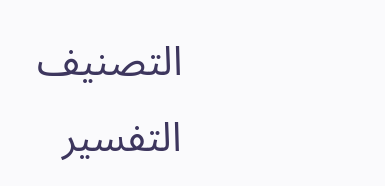التصنيف التفسير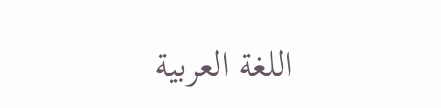اللغة العربية